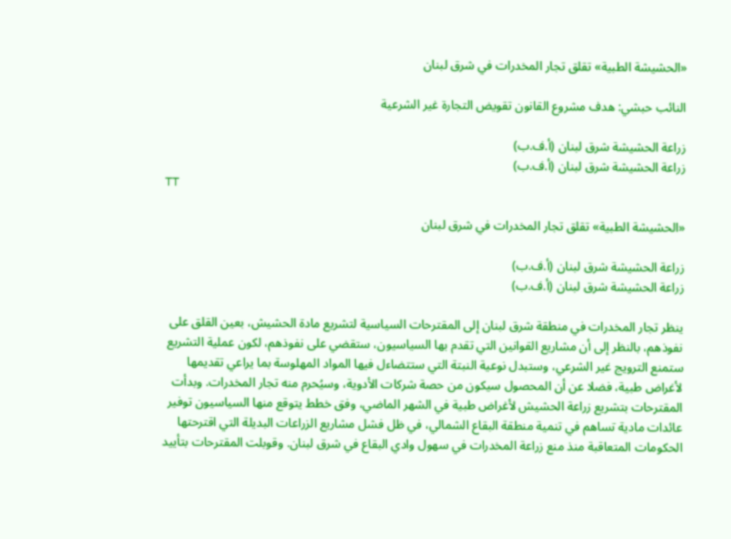«الحشيشة الطبية» تقلق تجار المخدرات في شرق لبنان

النائب حبشي: هدف مشروع القانون تقويض التجارة غير الشرعية

زراعة الحشيشة شرق لبنان (أ.ف.ب)
زراعة الحشيشة شرق لبنان (أ.ف.ب)
TT

«الحشيشة الطبية» تقلق تجار المخدرات في شرق لبنان

زراعة الحشيشة شرق لبنان (أ.ف.ب)
زراعة الحشيشة شرق لبنان (أ.ف.ب)

ينظر تجار المخدرات في منطقة شرق لبنان إلى المقترحات السياسية لتشريع مادة الحشيش، بعين القلق على نفوذهم، بالنظر إلى أن مشاريع القوانين التي تقدم بها السياسيون، ستقضي على نفوذهم، لكون عملية التشريع ستمنع الترويج غير الشرعي، وستبدل نوعية النبتة التي ستتضاءل فيها المواد المهلوسة بما يراعي تقديمها لأغراض طبية، فضلا عن أن المحصول سيكون من حصة شركات الأدوية، وسيُحرم منه تجار المخدرات. وبدأت المقترحات بتشريع زراعة الحشيش لأغراض طبية في الشهر الماضي، وفق خطط يتوقع منها السياسيون توفير عائدات مادية تساهم في تنمية منطقة البقاع الشمالي، في ظل فشل مشاريع الزراعات البديلة التي اقترحتها الحكومات المتعاقبة منذ منع زراعة المخدرات في سهول وادي البقاع في شرق لبنان. وقوبلت المقترحات بتأييد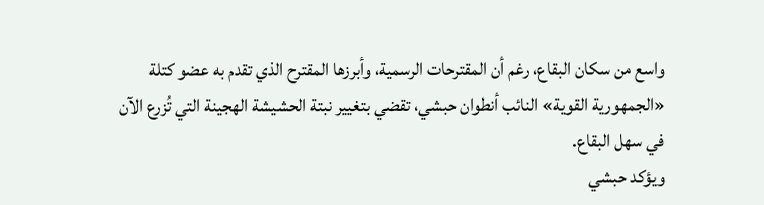واسع من سكان البقاع، رغم أن المقترحات الرسمية، وأبرزها المقترح الذي تقدم به عضو كتلة «الجمهورية القوية» النائب أنطوان حبشي، تقضي بتغيير نبتة الحشيشة الهجينة التي تُزرع الآن في سهل البقاع.
ويؤكد حبشي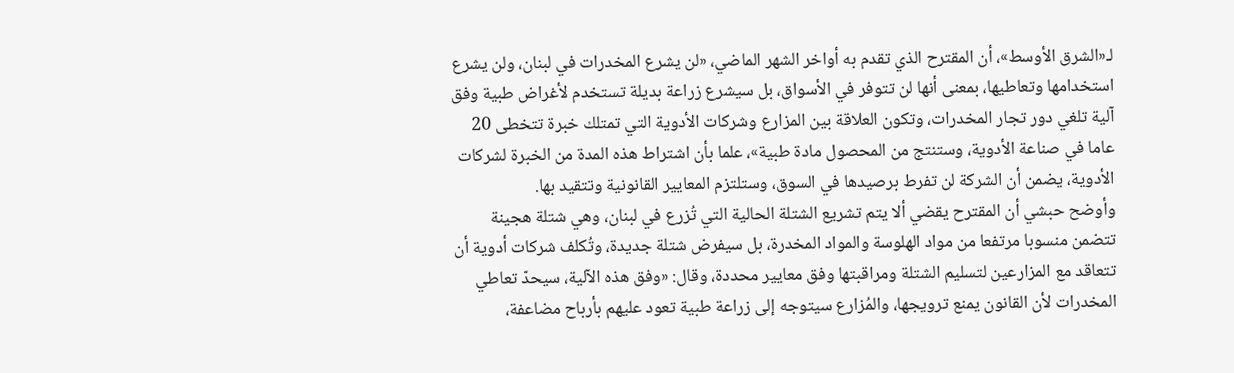لـ«الشرق الأوسط»، أن المقترح الذي تقدم به أواخر الشهر الماضي، «لن يشرع المخدرات في لبنان، ولن يشرع استخدامها وتعاطيها، بمعنى أنها لن تتوفر في الأسواق، بل سيشرع زراعة بديلة تستخدم لأغراض طبية وفق آلية تلغي دور تجار المخدرات، وتكون العلاقة بين المزارع وشركات الأدوية التي تمتلك خبرة تتخطى 20 عاما في صناعة الأدوية، وستنتج من المحصول مادة طبية»، علما بأن اشتراط هذه المدة من الخبرة لشركات الأدوية، يضمن أن الشركة لن تفرط برصيدها في السوق، وستلتزم المعايير القانونية وتتقيد بها.
وأوضح حبشي أن المقترح يقضي ألا يتم تشريع الشتلة الحالية التي تُزرع في لبنان، وهي شتلة هجينة تتضمن منسوبا مرتفعا من مواد الهلوسة والمواد المخدرة، بل سيفرض شتلة جديدة، وتُكلف شركات أدوية أن تتعاقد مع المزارعين لتسليم الشتلة ومراقبتها وفق معايير محددة، وقال: «وفق هذه الآلية، سيحدّ تعاطي المخدرات لأن القانون يمنع ترويجها، والمُزارع سيتوجه إلى زراعة طبية تعود عليهم بأرباح مضاعفة،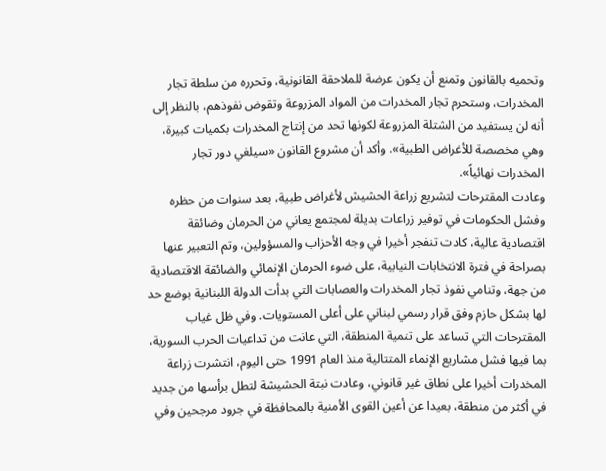وتحميه بالقانون وتمنع أن يكون عرضة للملاحقة القانونية، وتحرره من سلطة تجار المخدرات، وستحرم تجار المخدرات من المواد المزروعة وتقوض نفوذهم، بالنظر إلى أنه لن يستفيد من الشتلة المزروعة لكونها تحد من إنتاج المخدرات بكميات كبيرة، وهي مخصصة للأغراض الطبية». وأكد أن مشروع القانون «سيلغي دور تجار المخدرات نهائياً».
وعادت المقترحات لتشريع زراعة الحشيش لأغراض طبية، بعد سنوات من حظره وفشل الحكومات في توفير زراعات بديلة لمجتمع يعاني من الحرمان وضائقة اقتصادية عالية، كادت تنفجر أخيرا في وجه الأحزاب والمسؤولين، وتم التعبير عنها بصراحة في فترة الانتخابات النيابية، على ضوء الحرمان الإنمائي والضائقة الاقتصادية من جهة، وتنامي نفوذ تجار المخدرات والعصابات التي بدأت الدولة اللبنانية بوضع حد لها بشكل حازم وفق قرار رسمي لبناني على أعلى المستويات. وفي ظل غياب المقترحات التي تساعد على تنمية المنطقة، التي عانت من تداعيات الحرب السورية، بما فيها فشل مشاريع الإنماء المتتالية منذ العام 1991 حتى اليوم، انتشرت زراعة المخدرات أخيرا على نطاق غير قانوني، وعادت نبتة الحشيشة لتطل برأسها من جديد في أكثر من منطقة، بعيدا عن أعين القوى الأمنية بالمحافظة في جرود مرجحين وفي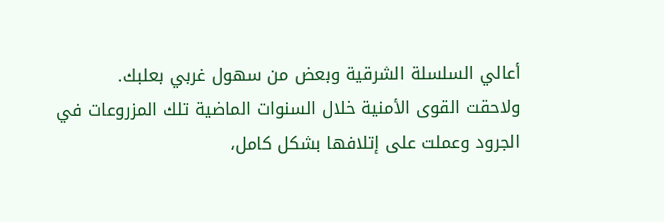أعالي السلسلة الشرقية وبعض من سهول غربي بعلبك.
ولاحقت القوى الأمنية خلال السنوات الماضية تلك المزروعات في الجرود وعملت على إتلافها بشكل كامل،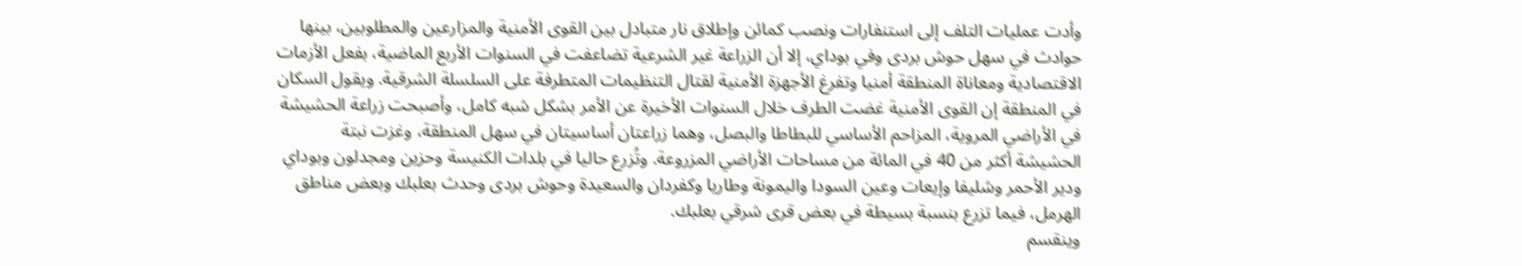وأدت عمليات التلف إلى استنفارات ونصب كمائن وإطلاق نار متبادل بين القوى الأمنية والمزارعين والمطلوبين، بينها حوادث في سهل حوش بردى وفي بوداي، إلا أن الزراعة غير الشرعية تضاعفت في السنوات الأربع الماضية، بفعل الأزمات الاقتصادية ومعاناة المنطقة أمنيا وتفرغ الأجهزة الأمنية لقتال التنظيمات المتطرفة على السلسلة الشرقية. ويقول السكان في المنطقة إن القوى الأمنية غضت الطرف خلال السنوات الأخيرة عن الأمر بشكل شبه كامل، وأصبحت زراعة الحشيشة في الأراضي المروية، المزاحم الأساسي للبطاطا والبصل، وهما زراعتان أساسيتان في سهل المنطقة، وغزت نبتة الحشيشة أكثر من 40 في المائة من مساحات الأراضي المزروعة. وتُزرع حاليا في بلدات الكنيسة وحزين ومجدلون وبوداي ودير الأحمر وشليفا وإيعات وعين السودا واليمونة وطاريا وكفردان والسعيدة وحوش بردى وحدث بعلبك وبعض مناطق الهرمل، فيما تزرع بنسبة بسيطة في بعض قرى شرقي بعلبك.
وينقسم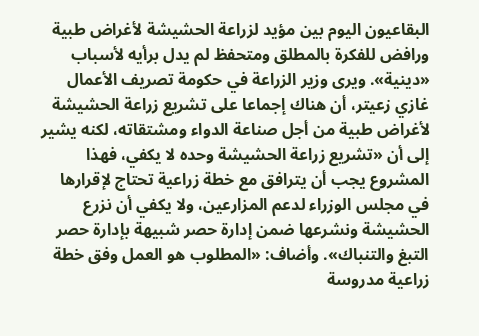البقاعيون اليوم بين مؤيد لزراعة الحشيشة لأغراض طبية ورافض للفكرة بالمطلق ومتحفظ لم يدل برأيه لأسباب «دينية». ويرى وزير الزراعة في حكومة تصريف الأعمال غازي زعيتر، أن هناك إجماعا على تشريع زراعة الحشيشة لأغراض طبية من أجل صناعة الدواء ومشتقاته، لكنه يشير إلى أن «تشريع زراعة الحشيشة وحده لا يكفي، فهذا المشروع يجب أن يترافق مع خطة زراعية تحتاج لإقرارها في مجلس الوزراء لدعم المزارعين، ولا يكفي أن نزرع الحشيشة ونشرعها ضمن إدارة حصر شبيهة بإدارة حصر التبغ والتنباك». وأضاف: «المطلوب هو العمل وفق خطة زراعية مدروسة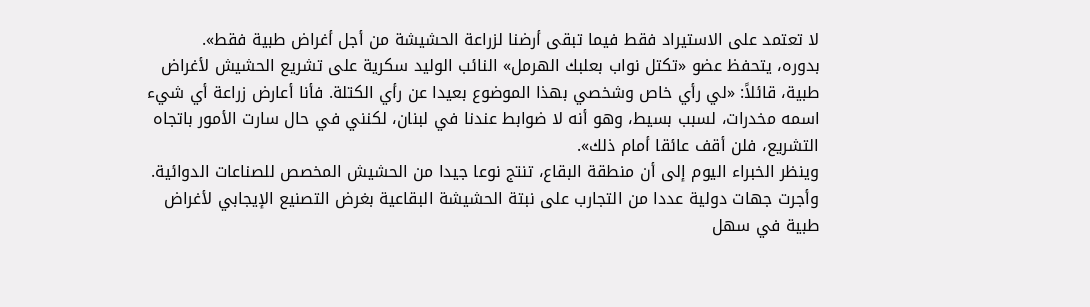لا تعتمد على الاستيراد فقط فيما تبقى أرضنا لزراعة الحشيشة من أجل أغراض طبية فقط».
بدوره، يتحفظ عضو «تكتل نواب بعلبك الهرمل» النائب الوليد سكرية على تشريع الحشيش لأغراض طبية، قائلاً: «لي رأي خاص وشخصي بهذا الموضوع بعيدا عن رأي الكتلة. فأنا أعارض زراعة أي شيء اسمه مخدرات، لسبب بسيط، وهو أنه لا ضوابط عندنا في لبنان، لكنني في حال سارت الأمور باتجاه التشريع، فلن أقف عائقا أمام ذلك».
وينظر الخبراء اليوم إلى أن منطقة البقاع، تنتج نوعا جيدا من الحشيش المخصص للصناعات الدوائية. وأجرت جهات دولية عددا من التجارب على نبتة الحشيشة البقاعية بغرض التصنيع الإيجابي لأغراض طبية في سهل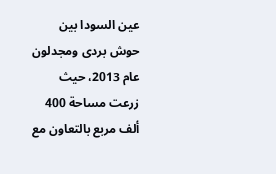عين السودا بين حوش بردى ومجدلون عام 2013، حيث زرعت مساحة 400 ألف مربع بالتعاون مع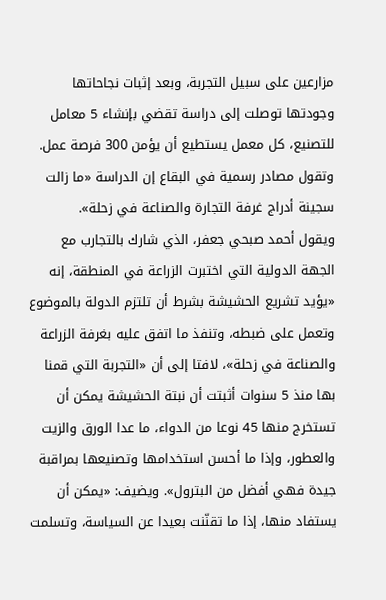مزارعين على سبيل التجربة، وبعد إثبات نجاحاتها وجودتها توصلت إلى دراسة تقضي بإنشاء 5 معامل للتصنيع، كل معمل يستطيع أن يؤمن 300 فرصة عمل. وتقول مصادر رسمية في البقاع إن الدراسة «ما زالت سجينة أدراج غرفة التجارة والصناعة في زحلة».
ويقول أحمد صبحي جعفر، الذي شارك بالتجارب مع الجهة الدولية التي اختبرت الزراعة في المنطقة، إنه «يؤيد تشريع الحشيشة بشرط أن تلتزم الدولة بالموضوع وتعمل على ضبطه، وتنفذ ما اتفق عليه بغرفة الزراعة والصناعة في زحلة»، لافتا إلى أن «التجربة التي قمنا بها منذ 5 سنوات أثبتت أن نبتة الحشيشة يمكن أن تستخرج منها 45 نوعا من الدواء، ما عدا الورق والزيت والعطور، وإذا ما أحسن استخدامها وتصنيعها بمراقبة جيدة فهي أفضل من البترول». ويضيف: «يمكن أن يستفاد منها، إذا ما تقنّنت بعيدا عن السياسة، وتسلمت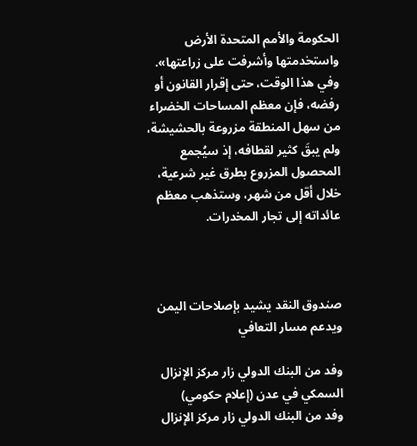الحكومة والأمم المتحدة الأرض واستخدمتها وأشرفت على زراعتها».
وفي هذا الوقت، حتى إقرار القانون أو رفضه، فإن معظم المساحات الخضراء من سهل المنطقة مزروعة بالحشيشة، ولم يبقَ كثير لقطافه، إذ سيُجمع المحصول المزروع بطرق غير شرعية، خلال أقل من شهر، وستذهب معظم عائداته إلى تجار المخدرات.



صندوق النقد يشيد بإصلاحات اليمن ويدعم مسار التعافي

وفد من البنك الدولي زار مركز الإنزال السمكي في عدن (إعلام حكومي)
وفد من البنك الدولي زار مركز الإنزال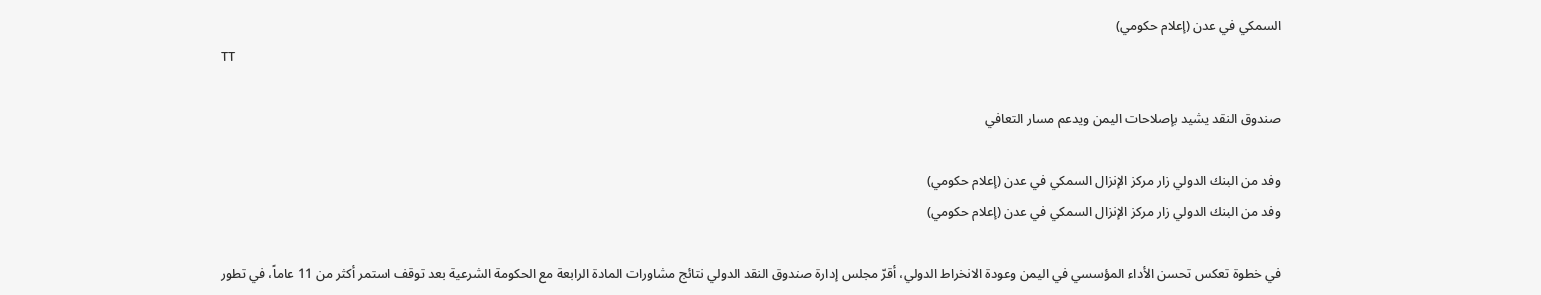السمكي في عدن (إعلام حكومي)
TT

صندوق النقد يشيد بإصلاحات اليمن ويدعم مسار التعافي

وفد من البنك الدولي زار مركز الإنزال السمكي في عدن (إعلام حكومي)
وفد من البنك الدولي زار مركز الإنزال السمكي في عدن (إعلام حكومي)

في خطوة تعكس تحسن الأداء المؤسسي في اليمن وعودة الانخراط الدولي، أقرّ مجلس إدارة صندوق النقد الدولي نتائج مشاورات المادة الرابعة مع الحكومة الشرعية بعد توقف استمر أكثر من 11 عاماً، في تطور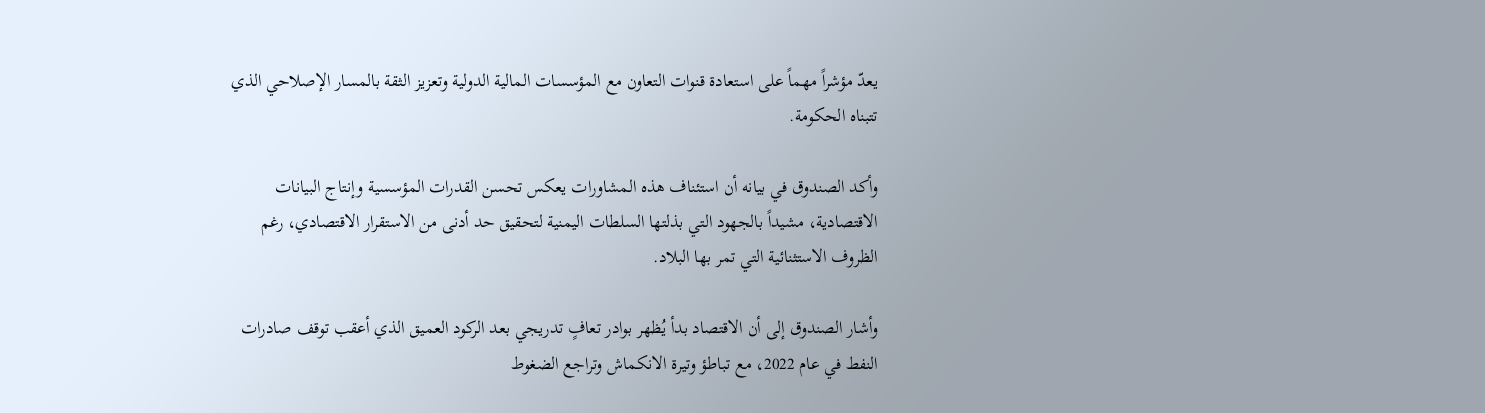يعدّ مؤشراً مهماً على استعادة قنوات التعاون مع المؤسسات المالية الدولية وتعزيز الثقة بالمسار الإصلاحي الذي تتبناه الحكومة.

وأكد الصندوق في بيانه أن استئناف هذه المشاورات يعكس تحسن القدرات المؤسسية وإنتاج البيانات الاقتصادية، مشيداً بالجهود التي بذلتها السلطات اليمنية لتحقيق حد أدنى من الاستقرار الاقتصادي، رغم الظروف الاستثنائية التي تمر بها البلاد.

وأشار الصندوق إلى أن الاقتصاد بدأ يُظهر بوادر تعافٍ تدريجي بعد الركود العميق الذي أعقب توقف صادرات النفط في عام 2022، مع تباطؤ وتيرة الانكماش وتراجع الضغوط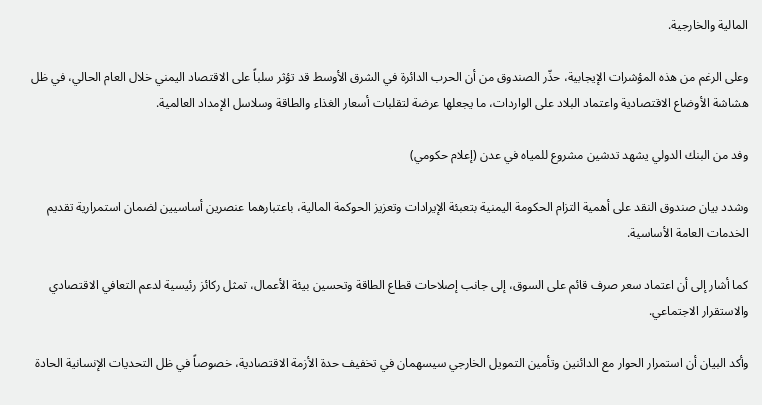المالية والخارجية.

وعلى الرغم من هذه المؤشرات الإيجابية، حذّر الصندوق من أن الحرب الدائرة في الشرق الأوسط قد تؤثر سلباً على الاقتصاد اليمني خلال العام الحالي، في ظل هشاشة الأوضاع الاقتصادية واعتماد البلاد على الواردات، ما يجعلها عرضة لتقلبات أسعار الغذاء والطاقة وسلاسل الإمداد العالمية.

وفد من البنك الدولي يشهد تدشين مشروع للمياه في عدن (إعلام حكومي)

وشدد بيان صندوق النقد على أهمية التزام الحكومة اليمنية بتعبئة الإيرادات وتعزيز الحوكمة المالية، باعتبارهما عنصرين أساسيين لضمان استمرارية تقديم الخدمات العامة الأساسية.

كما أشار إلى أن اعتماد سعر صرف قائم على السوق، إلى جانب إصلاحات قطاع الطاقة وتحسين بيئة الأعمال، تمثل ركائز رئيسية لدعم التعافي الاقتصادي والاستقرار الاجتماعي.

وأكد البيان أن استمرار الحوار مع الدائنين وتأمين التمويل الخارجي سيسهمان في تخفيف حدة الأزمة الاقتصادية، خصوصاً في ظل التحديات الإنسانية الحادة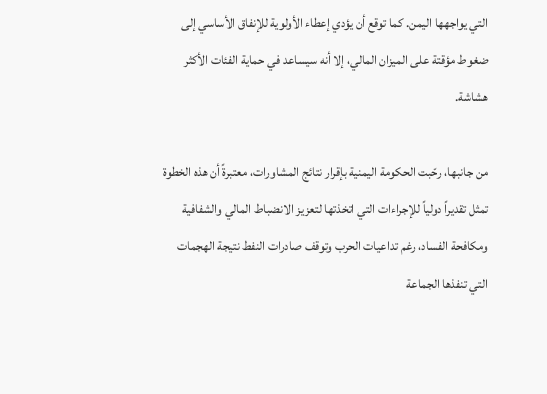التي يواجهها اليمن. كما توقع أن يؤدي إعطاء الأولوية للإنفاق الأساسي إلى ضغوط مؤقتة على الميزان المالي، إلا أنه سيساعد في حماية الفئات الأكثر هشاشة.

من جانبها، رحّبت الحكومة اليمنية بإقرار نتائج المشاورات، معتبرةً أن هذه الخطوة تمثل تقديراً دولياً للإجراءات التي اتخذتها لتعزيز الانضباط المالي والشفافية ومكافحة الفساد، رغم تداعيات الحرب وتوقف صادرات النفط نتيجة الهجمات التي تنفذها الجماعة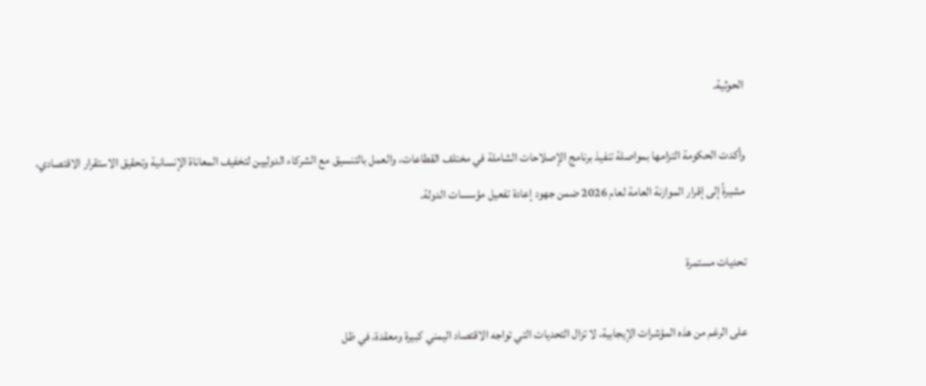الحوثية.

وأكدت الحكومة التزامها بمواصلة تنفيذ برنامج الإصلاحات الشاملة في مختلف القطاعات، والعمل بالتنسيق مع الشركاء الدوليين لتخفيف المعاناة الإنسانية وتحقيق الاستقرار الاقتصادي، مشيرةً إلى إقرار الموازنة العامة لعام 2026 ضمن جهود إعادة تفعيل مؤسسات الدولة.

تحديات مستمرة

على الرغم من هذه المؤشرات الإيجابية، لا تزال التحديات التي تواجه الاقتصاد اليمني كبيرة ومعقدة، في ظل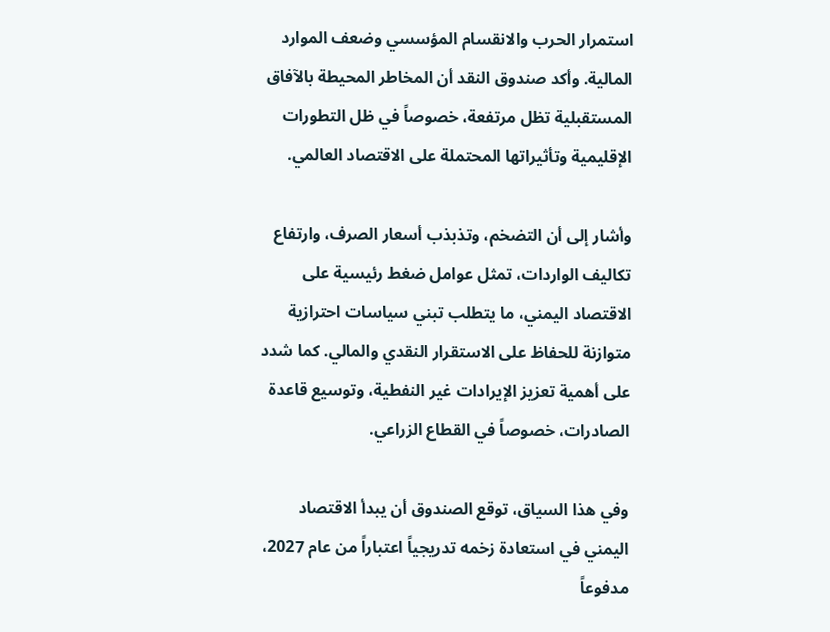استمرار الحرب والانقسام المؤسسي وضعف الموارد المالية. وأكد صندوق النقد أن المخاطر المحيطة بالآفاق المستقبلية تظل مرتفعة، خصوصاً في ظل التطورات الإقليمية وتأثيراتها المحتملة على الاقتصاد العالمي.

وأشار إلى أن التضخم، وتذبذب أسعار الصرف، وارتفاع تكاليف الواردات، تمثل عوامل ضغط رئيسية على الاقتصاد اليمني، ما يتطلب تبني سياسات احترازية متوازنة للحفاظ على الاستقرار النقدي والمالي. كما شدد على أهمية تعزيز الإيرادات غير النفطية، وتوسيع قاعدة الصادرات، خصوصاً في القطاع الزراعي.

وفي هذا السياق، توقع الصندوق أن يبدأ الاقتصاد اليمني في استعادة زخمه تدريجياً اعتباراً من عام 2027، مدفوعاً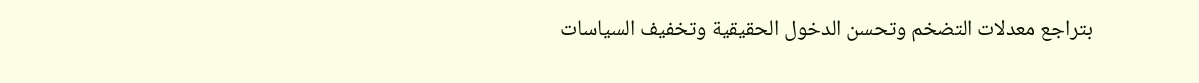بتراجع معدلات التضخم وتحسن الدخول الحقيقية وتخفيف السياسات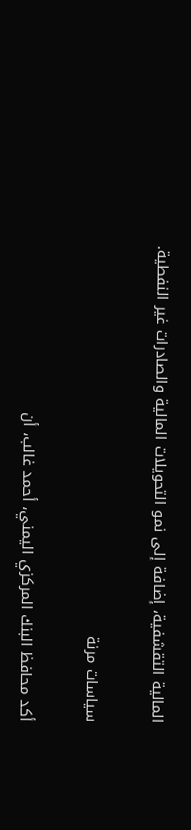المالية التقشفية، إضافة إلى نمو التحويلات المالية والصادرات غير النفطية.

سياسات مرنة

أكد محافظ البنك المركزي اليمني، أحمد غالب، أن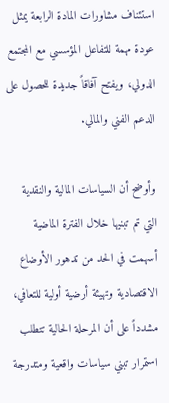استئناف مشاورات المادة الرابعة يمثل عودة مهمة للتفاعل المؤسسي مع المجتمع الدولي، ويفتح آفاقاً جديدة للحصول على الدعم الفني والمالي.

وأوضح أن السياسات المالية والنقدية التي تم تبنيها خلال الفترة الماضية أسهمت في الحد من تدهور الأوضاع الاقتصادية وتهيئة أرضية أولية للتعافي، مشدداً على أن المرحلة الحالية تتطلب استمرار تبني سياسات واقعية ومتدرجة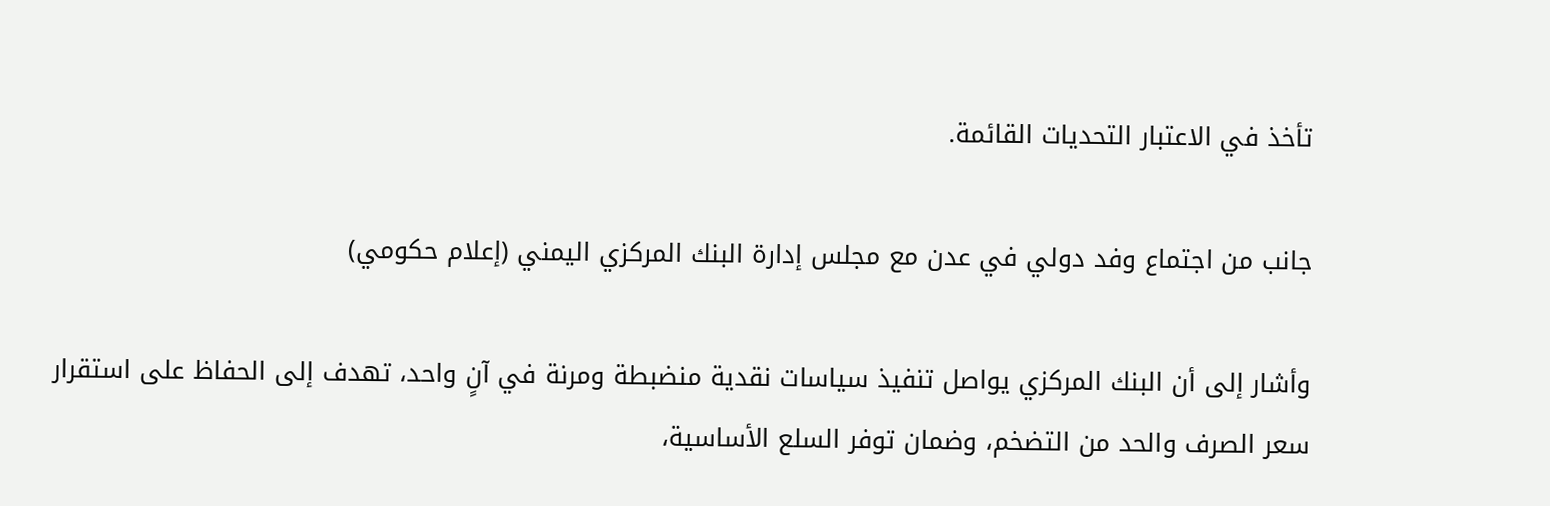تأخذ في الاعتبار التحديات القائمة.

جانب من اجتماع وفد دولي في عدن مع مجلس إدارة البنك المركزي اليمني (إعلام حكومي)

وأشار إلى أن البنك المركزي يواصل تنفيذ سياسات نقدية منضبطة ومرنة في آنٍ واحد، تهدف إلى الحفاظ على استقرار سعر الصرف والحد من التضخم، وضمان توفر السلع الأساسية،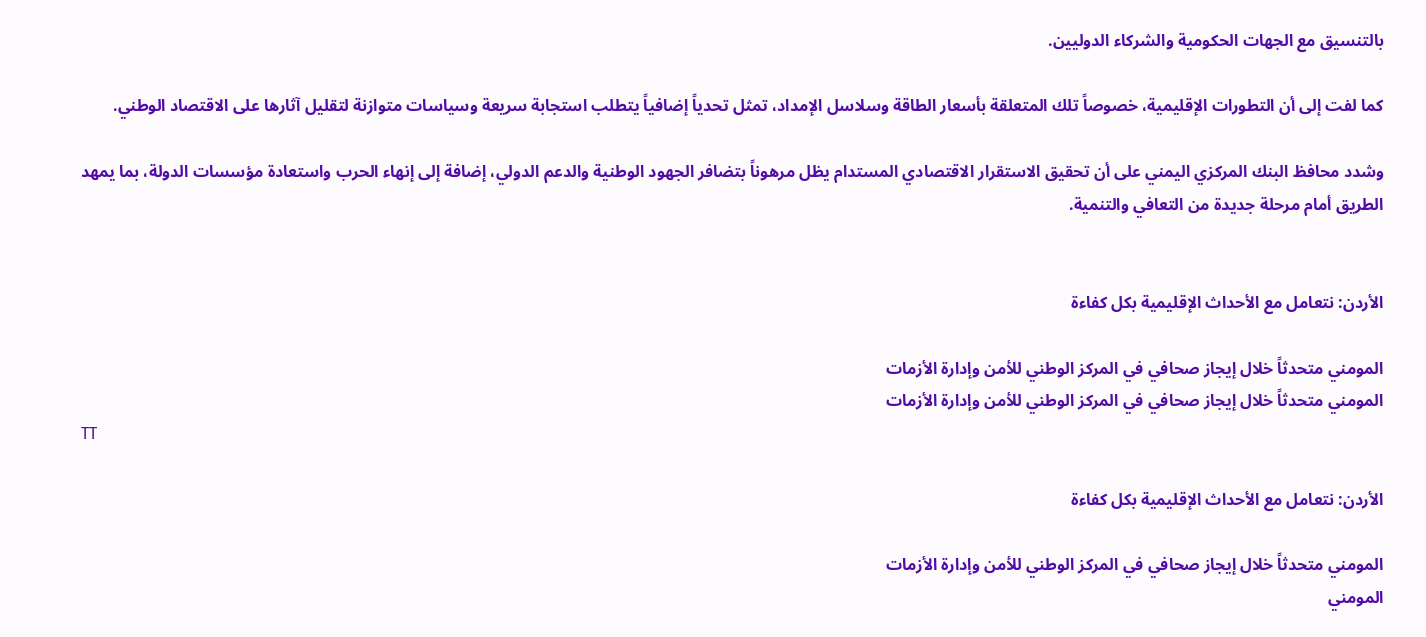بالتنسيق مع الجهات الحكومية والشركاء الدوليين.

كما لفت إلى أن التطورات الإقليمية، خصوصاً تلك المتعلقة بأسعار الطاقة وسلاسل الإمداد، تمثل تحدياً إضافياً يتطلب استجابة سريعة وسياسات متوازنة لتقليل آثارها على الاقتصاد الوطني.

وشدد محافظ البنك المركزي اليمني على أن تحقيق الاستقرار الاقتصادي المستدام يظل مرهوناً بتضافر الجهود الوطنية والدعم الدولي، إضافة إلى إنهاء الحرب واستعادة مؤسسات الدولة، بما يمهد الطريق أمام مرحلة جديدة من التعافي والتنمية.


الأردن: نتعامل مع الأحداث الإقليمية بكل كفاءة

المومني متحدثاً خلال إيجاز صحافي في المركز الوطني للأمن وإدارة الأزمات
المومني متحدثاً خلال إيجاز صحافي في المركز الوطني للأمن وإدارة الأزمات
TT

الأردن: نتعامل مع الأحداث الإقليمية بكل كفاءة

المومني متحدثاً خلال إيجاز صحافي في المركز الوطني للأمن وإدارة الأزمات
المومني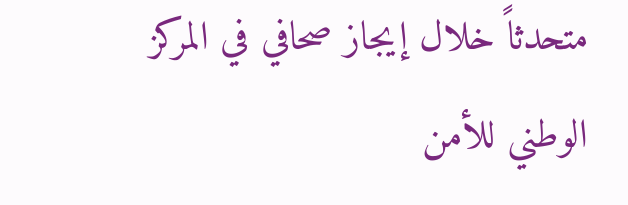متحدثاً خلال إيجاز صحافي في المركز الوطني للأمن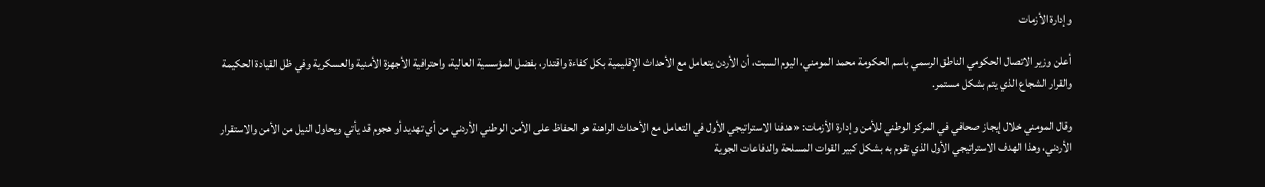وإدارة الأزمات

أعلن وزير الاتصال الحكومي الناطق الرسمي باسم الحكومة محمد المومني، اليوم السبت، أن الأردن يتعامل مع الأحداث الإقليمية بكل كفاءة واقتدار، بفضل المؤسسية العالية، واحترافية الأجهزة الأمنية والعسكرية وفي ظل القيادة الحكيمة والقرار الشجاع الذي يتم بشكل مستمر.

وقال المومني خلال إيجاز صحافي في المركز الوطني للأمن وإدارة الأزمات: «هدفنا الاستراتيجي الأول في التعامل مع الأحداث الراهنة هو الحفاظ على الأمن الوطني الأردني من أي تهديد أو هجوم قد يأتي ويحاول النيل من الأمن والاستقرار الأردني، وهذا الهدف الاستراتيجي الأول الذي تقوم به بشكل كبير القوات المسلحة والدفاعات الجوية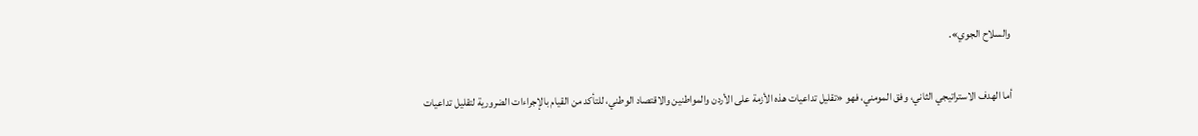والسلاح الجوي».

أما الهدف الاستراتيجي الثاني، وفق المومني، فهو «تقليل تداعيات هذه الأزمة على الأردن والمواطنين والاقتصاد الوطني، للتأكد من القيام بالإجراءات الضرورية لتقليل تداعيات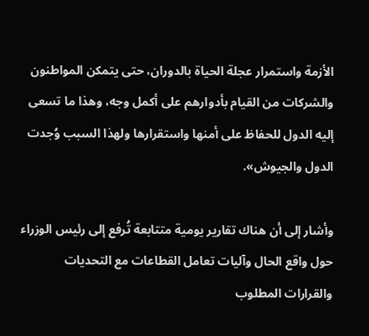الأزمة واستمرار عجلة الحياة بالدوران، حتى يتمكن المواطنون والشركات من القيام بأدوارهم على أكمل وجه، وهذا ما تسعى إليه الدول للحفاظ على أمنها واستقرارها ولهذا السبب وُجدت الدول والجيوش».

وأشار إلى أن هناك تقارير يومية متتابعة تُرفع إلى رئيس الوزراء حول واقع الحال وآليات تعامل القطاعات مع التحديات والقرارات المطلوب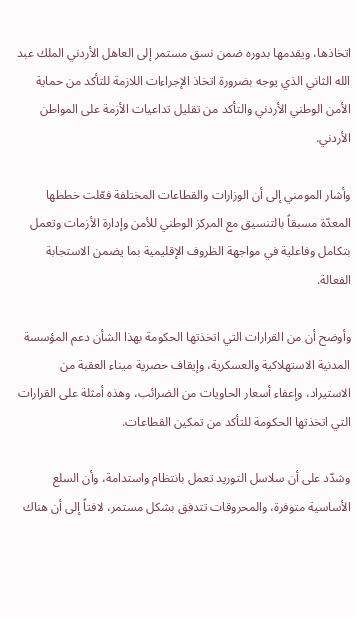اتخاذها، ويقدمها بدوره ضمن نسق مستمر إلى العاهل الأردني الملك عبد الله الثاني الذي يوجه بضرورة اتخاذ الإجراءات اللازمة للتأكد من حماية الأمن الوطني الأردني والتأكد من تقليل تداعيات الأزمة على المواطن الأردني.

وأشار المومني إلى أن الوزارات والقطاعات المختلفة فعّلت خططها المعدّة مسبقاً بالتنسيق مع المركز الوطني للأمن وإدارة الأزمات وتعمل بتكامل وفاعلية في مواجهة الظروف الإقليمية بما يضمن الاستجابة الفعالة.

وأوضح أن من القرارات التي اتخذتها الحكومة بهذا الشأن دعم المؤسسة المدنية الاستهلاكية والعسكرية، وإيقاف حصرية ميناء العقبة من الاستيراد، وإعفاء أسعار الحاويات من الضرائب، وهذه أمثلة على القرارات التي اتخذتها الحكومة للتأكد من تمكين القطاعات.

وشدّد على أن سلاسل التوريد تعمل بانتظام واستدامة، وأن السلع الأساسية متوفرة، والمحروقات تتدفق بشكل مستمر، لافتاً إلى أن هناك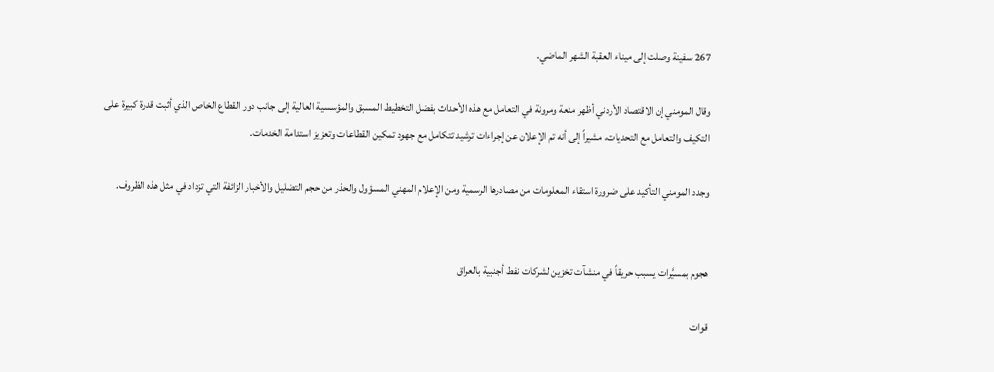267 سفينة وصلت إلى ميناء العقبة الشهر الماضي.

وقال المومني إن الاقتصاد الأردني أظهر منعة ومرونة في التعامل مع هذه الأحداث بفضل التخطيط المسبق والمؤسسية العالية إلى جانب دور القطاع الخاص الذي أثبت قدرة كبيرة على التكيف والتعامل مع التحديات، مشيراً إلى أنه تم الإعلان عن إجراءات ترشيد تتكامل مع جهود تمكين القطاعات وتعزيز استدامة الخدمات.

وجدد المومني التأكيد على ضرورة استقاء المعلومات من مصادرها الرسمية ومن الإعلام المهني المسؤول والحذر من حجم التضليل والأخبار الزائفة التي تزداد في مثل هذه الظروف.


هجوم بمسيَّرات يسبب حريقاً في منشآت تخزين لشركات نفط أجنبية بالعراق

قوات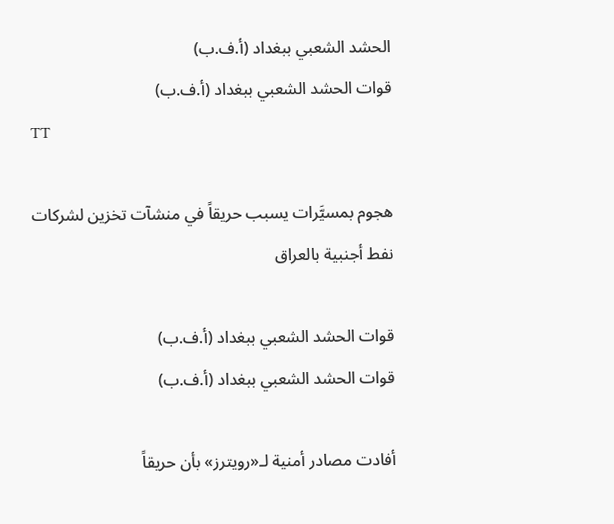الحشد الشعبي ببغداد (أ.ف.ب)
قوات الحشد الشعبي ببغداد (أ.ف.ب)
TT

هجوم بمسيَّرات يسبب حريقاً في منشآت تخزين لشركات نفط أجنبية بالعراق

قوات الحشد الشعبي ببغداد (أ.ف.ب)
قوات الحشد الشعبي ببغداد (أ.ف.ب)

أفادت مصادر أمنية لـ«رويترز» بأن ‌حريقاً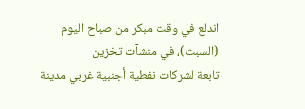اندلع ‌في وقت مبكر من صباح اليوم (السبت)، في ‌منشآت ‌تخزين تابعة ‌لشركات نفطية ‌أجنبية ‌غربي مدينة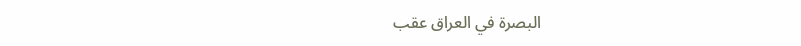البصرة في العراق عقب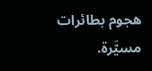هجوم بطائرات مسيَّرة.